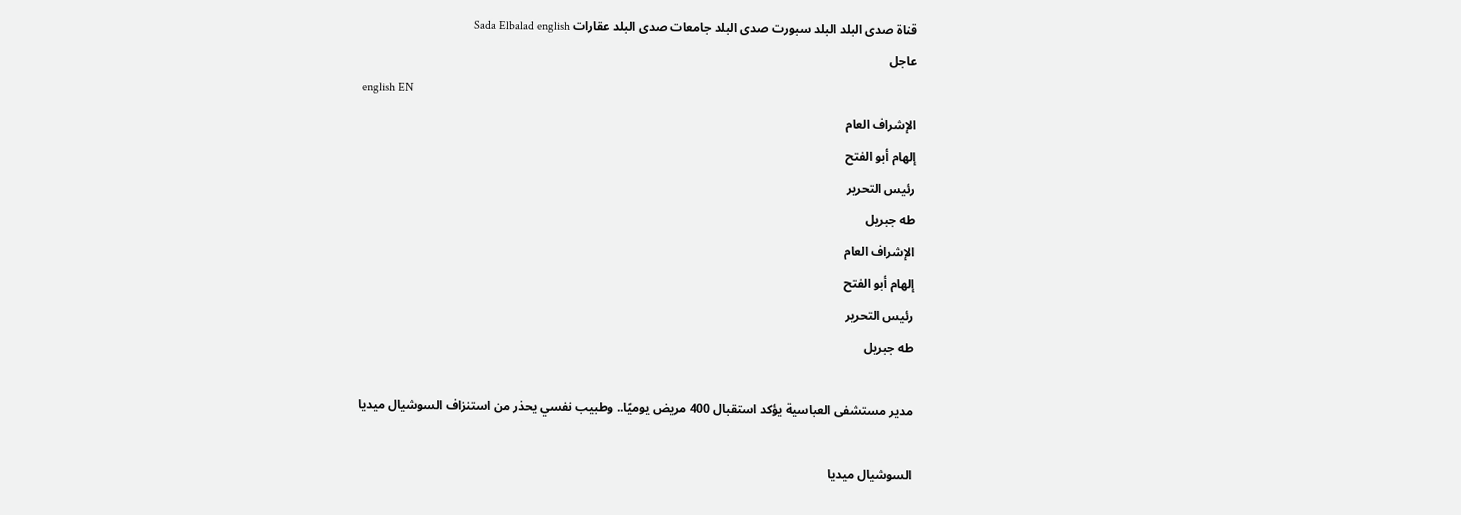قناة صدى البلد البلد سبورت صدى البلد جامعات صدى البلد عقارات Sada Elbalad english
عاجل
english EN
الإشراف العام
إلهام أبو الفتح
رئيس التحرير
طه جبريل
الإشراف العام
إلهام أبو الفتح
رئيس التحرير
طه جبريل

مدير مستشفى العباسية يؤكد استقبال 400 مريض يوميًا.. وطبيب نفسي يحذر من استنزاف السوشيال ميديا

السوشيال ميديا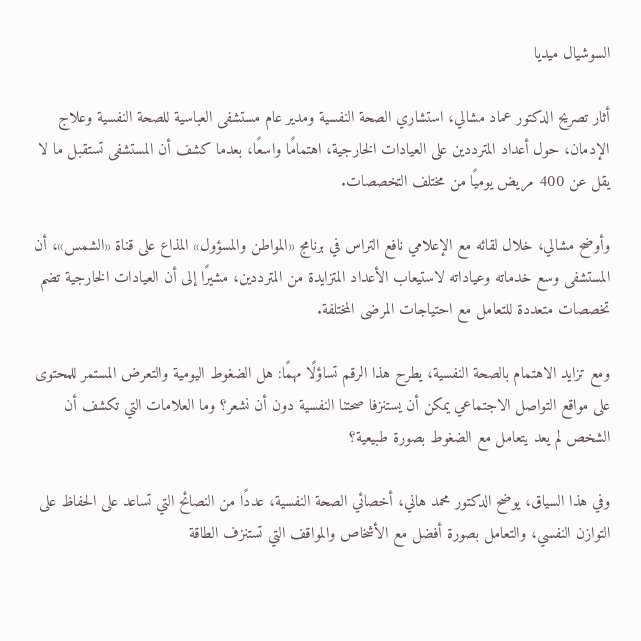السوشيال ميديا

أثار تصريح الدكتور عماد مشالي، استشاري الصحة النفسية ومدير عام مستشفى العباسية للصحة النفسية وعلاج الإدمان، حول أعداد المترددين على العيادات الخارجية، اهتمامًا واسعًا، بعدما كشف أن المستشفى تستقبل ما لا يقل عن 400 مريض يوميًا من مختلف التخصصات.

وأوضح مشالي، خلال لقائه مع الإعلامي نافع التراس في برنامج «المواطن والمسؤول» المذاع على قناة «الشمس»، أن المستشفى وسع خدماته وعياداته لاستيعاب الأعداد المتزايدة من المترددين، مشيرًا إلى أن العيادات الخارجية تضم تخصصات متعددة للتعامل مع احتياجات المرضى المختلفة.

ومع تزايد الاهتمام بالصحة النفسية، يطرح هذا الرقم تساؤلًا مهمًا: هل الضغوط اليومية والتعرض المستمر للمحتوى على مواقع التواصل الاجتماعي يمكن أن يستنزفا صحتنا النفسية دون أن نشعر؟ وما العلامات التي تكشف أن الشخص لم يعد يتعامل مع الضغوط بصورة طبيعية؟

وفي هذا السياق، يوضح الدكتور محمد هاني، أخصائي الصحة النفسية، عددًا من النصائح التي تساعد على الحفاظ على التوازن النفسي، والتعامل بصورة أفضل مع الأشخاص والمواقف التي تستنزف الطاقة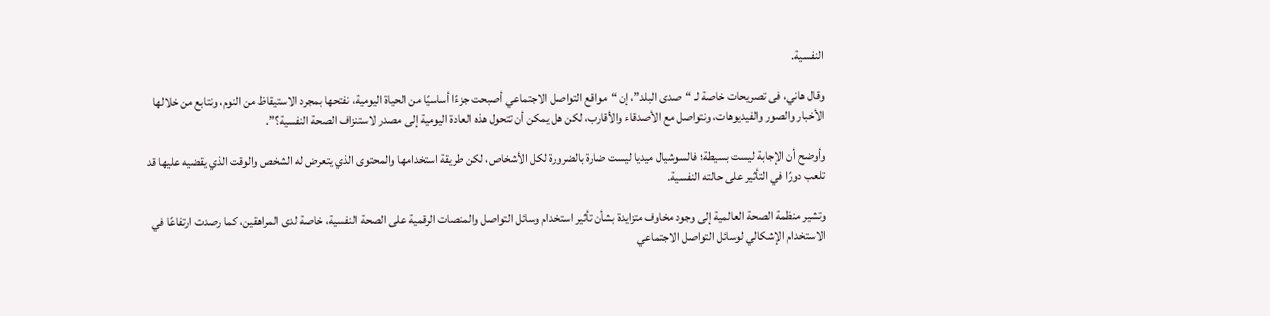النفسية.

وقال هاني، فى تصريحات خاصة لـ “صدى البلد”، إن “مواقع التواصل الاجتماعي أصبحت جزءًا أساسيًا من الحياة اليومية، نفتحها بمجرد الاستيقاظ من النوم، ونتابع من خلالها الأخبار والصور والفيديوهات، ونتواصل مع الأصدقاء والأقارب، لكن هل يمكن أن تتحول هذه العادة اليومية إلى مصدر لاستنزاف الصحة النفسية؟”.

وأوضح أن الإجابة ليست بسيطة؛ فالسوشيال ميديا ليست ضارة بالضرورة لكل الأشخاص، لكن طريقة استخدامها والمحتوى الذي يتعرض له الشخص والوقت الذي يقضيه عليها قد تلعب دورًا في التأثير على حالته النفسية.

وتشير منظمة الصحة العالمية إلى وجود مخاوف متزايدة بشأن تأثير استخدام وسائل التواصل والمنصات الرقمية على الصحة النفسية، خاصة لدى المراهقين، كما رصدت ارتفاعًا في الاستخدام الإشكالي لوسائل التواصل الاجتماعي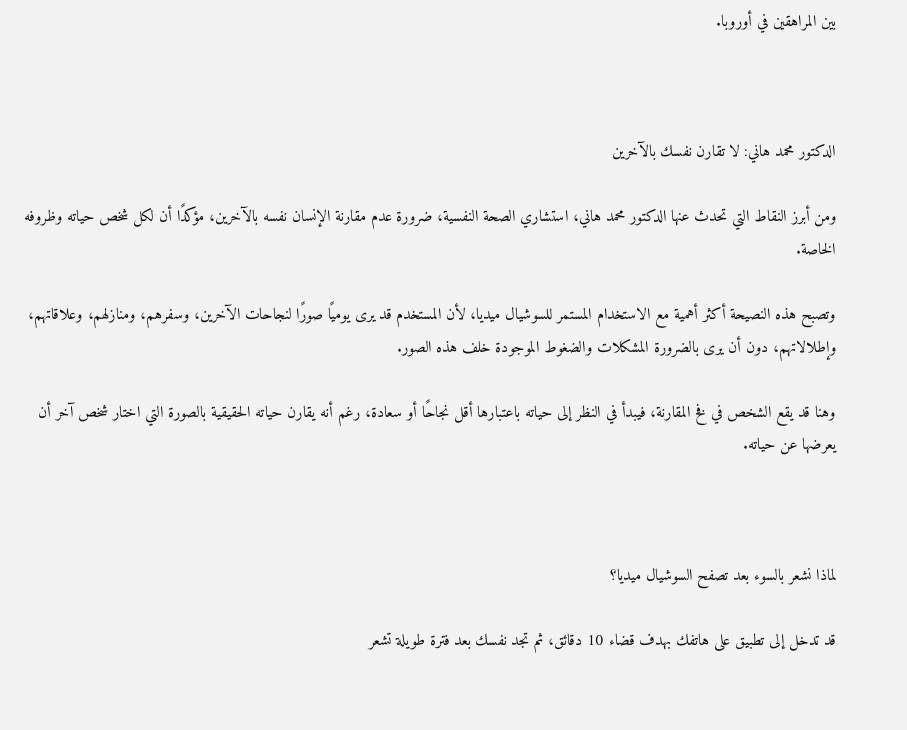بين المراهقين في أوروبا.



الدكتور محمد هاني: لا تقارن نفسك بالآخرين

ومن أبرز النقاط التي تحدث عنها الدكتور محمد هاني، استشاري الصحة النفسية، ضرورة عدم مقارنة الإنسان نفسه بالآخرين، مؤكدًا أن لكل شخص حياته وظروفه الخاصة.

وتصبح هذه النصيحة أكثر أهمية مع الاستخدام المستمر للسوشيال ميديا، لأن المستخدم قد يرى يوميًا صورًا لنجاحات الآخرين، وسفرهم، ومنازلهم، وعلاقاتهم، وإطلالاتهم، دون أن يرى بالضرورة المشكلات والضغوط الموجودة خلف هذه الصور.

وهنا قد يقع الشخص في فخ المقارنة، فيبدأ في النظر إلى حياته باعتبارها أقل نجاحًا أو سعادة، رغم أنه يقارن حياته الحقيقية بالصورة التي اختار شخص آخر أن يعرضها عن حياته.



لماذا نشعر بالسوء بعد تصفح السوشيال ميديا؟

قد تدخل إلى تطبيق على هاتفك بهدف قضاء 10 دقائق، ثم تجد نفسك بعد فترة طويلة تشعر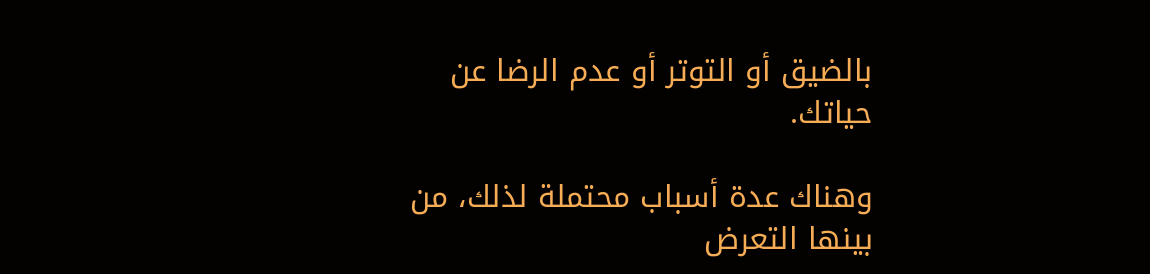بالضيق أو التوتر أو عدم الرضا عن حياتك.

وهناك عدة أسباب محتملة لذلك، من بينها التعرض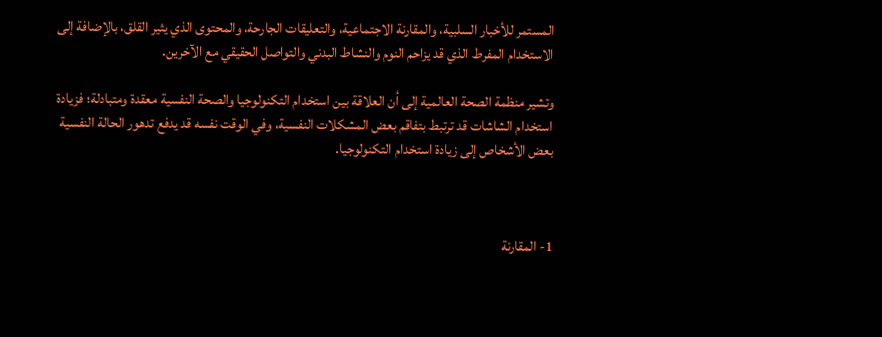المستمر للأخبار السلبية، والمقارنة الاجتماعية، والتعليقات الجارحة، والمحتوى الذي يثير القلق، بالإضافة إلى الاستخدام المفرط الذي قد يزاحم النوم والنشاط البدني والتواصل الحقيقي مع الآخرين.

وتشير منظمة الصحة العالمية إلى أن العلاقة بين استخدام التكنولوجيا والصحة النفسية معقدة ومتبادلة؛ فزيادة استخدام الشاشات قد ترتبط بتفاقم بعض المشكلات النفسية، وفي الوقت نفسه قد يدفع تدهور الحالة النفسية بعض الأشخاص إلى زيادة استخدام التكنولوجيا.



1- المقارنة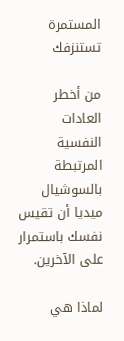المستمرة تستنزفك

من أخطر العادات النفسية المرتبطة بالسوشيال ميديا أن تقيس نفسك باستمرار على الآخرين.

لماذا هي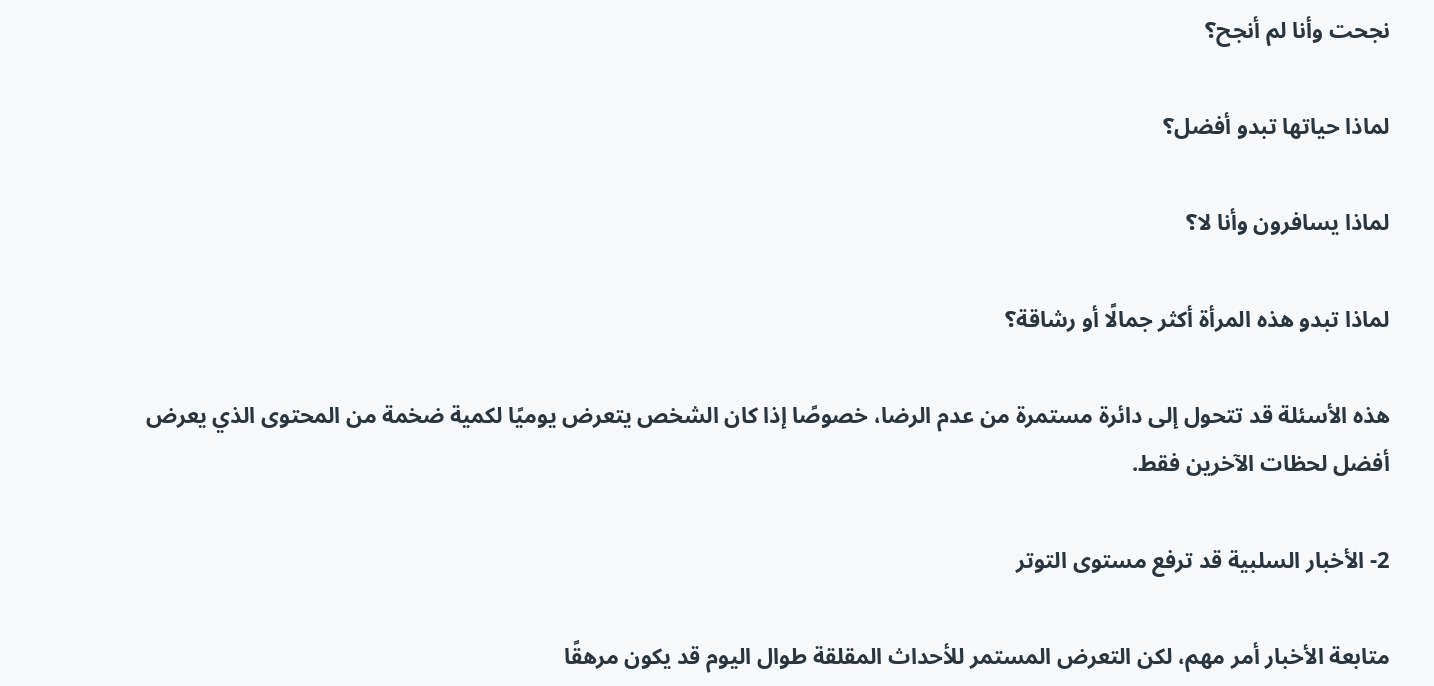نجحت وأنا لم أنجح؟

لماذا حياتها تبدو أفضل؟

لماذا يسافرون وأنا لا؟

لماذا تبدو هذه المرأة أكثر جمالًا أو رشاقة؟

هذه الأسئلة قد تتحول إلى دائرة مستمرة من عدم الرضا، خصوصًا إذا كان الشخص يتعرض يوميًا لكمية ضخمة من المحتوى الذي يعرض أفضل لحظات الآخرين فقط.

2- الأخبار السلبية قد ترفع مستوى التوتر

متابعة الأخبار أمر مهم، لكن التعرض المستمر للأحداث المقلقة طوال اليوم قد يكون مرهقًا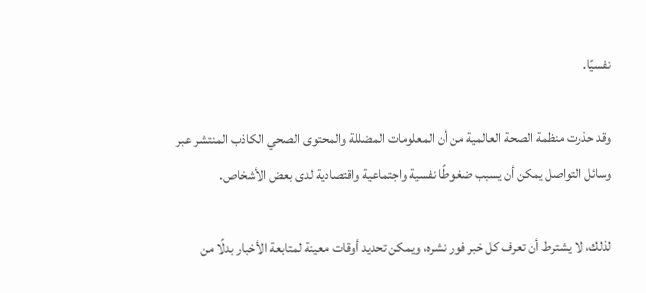نفسيًا.

وقد حذرت منظمة الصحة العالمية من أن المعلومات المضللة والمحتوى الصحي الكاذب المنتشر عبر وسائل التواصل يمكن أن يسبب ضغوطًا نفسية واجتماعية واقتصادية لدى بعض الأشخاص.

لذلك، لا يشترط أن تعرف كل خبر فور نشره، ويمكن تحديد أوقات معينة لمتابعة الأخبار بدلًا من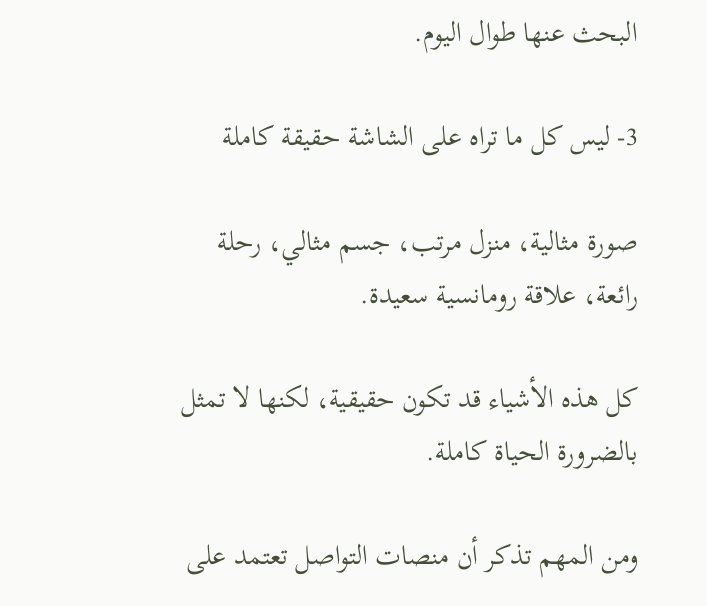البحث عنها طوال اليوم.

3- ليس كل ما تراه على الشاشة حقيقة كاملة

صورة مثالية، منزل مرتب، جسم مثالي، رحلة رائعة، علاقة رومانسية سعيدة.

كل هذه الأشياء قد تكون حقيقية، لكنها لا تمثل بالضرورة الحياة كاملة.

ومن المهم تذكر أن منصات التواصل تعتمد على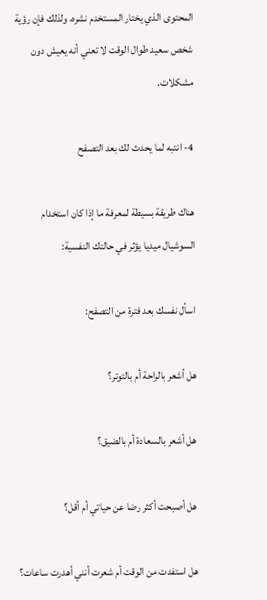المحتوى الذي يختار المستخدم نشره، ولذلك فإن رؤية شخص سعيد طوال الوقت لا تعني أنه يعيش دون مشكلات.

4- انتبه لما يحدث لك بعد التصفح

هناك طريقة بسيطة لمعرفة ما إذا كان استخدام السوشيال ميديا يؤثر في حالتك النفسية:

اسأل نفسك بعد فترة من التصفح:

هل أشعر بالراحة أم بالتوتر؟

هل أشعر بالسعادة أم بالضيق؟

هل أصبحت أكثر رضا عن حياتي أم أقل؟

هل استفدت من الوقت أم شعرت أنني أهدرت ساعات؟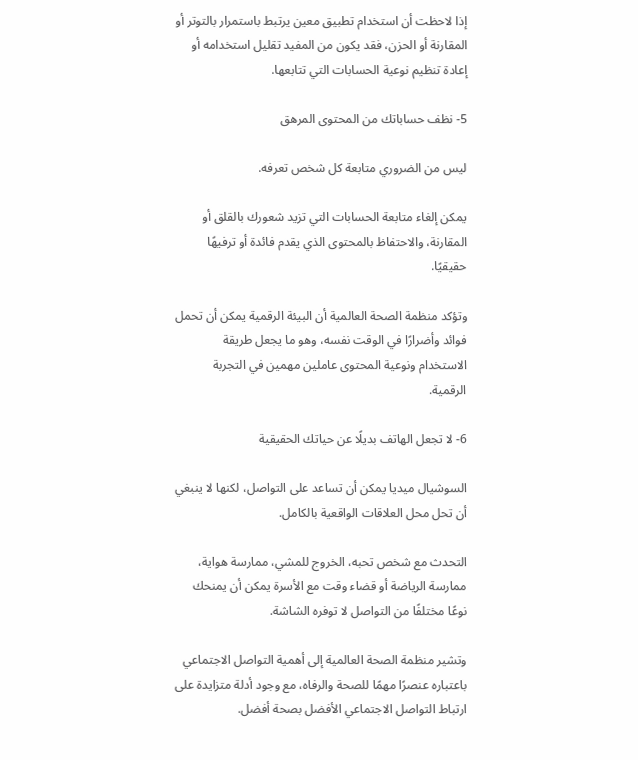إذا لاحظت أن استخدام تطبيق معين يرتبط باستمرار بالتوتر أو المقارنة أو الحزن، فقد يكون من المفيد تقليل استخدامه أو إعادة تنظيم نوعية الحسابات التي تتابعها.

5- نظف حساباتك من المحتوى المرهق

ليس من الضروري متابعة كل شخص تعرفه.

يمكن إلغاء متابعة الحسابات التي تزيد شعورك بالقلق أو المقارنة، والاحتفاظ بالمحتوى الذي يقدم فائدة أو ترفيهًا حقيقيًا.

وتؤكد منظمة الصحة العالمية أن البيئة الرقمية يمكن أن تحمل فوائد وأضرارًا في الوقت نفسه، وهو ما يجعل طريقة الاستخدام ونوعية المحتوى عاملين مهمين في التجربة الرقمية.

6- لا تجعل الهاتف بديلًا عن حياتك الحقيقية

السوشيال ميديا يمكن أن تساعد على التواصل، لكنها لا ينبغي أن تحل محل العلاقات الواقعية بالكامل.

التحدث مع شخص تحبه، الخروج للمشي، ممارسة هواية، ممارسة الرياضة أو قضاء وقت مع الأسرة يمكن أن يمنحك نوعًا مختلفًا من التواصل لا توفره الشاشة.

وتشير منظمة الصحة العالمية إلى أهمية التواصل الاجتماعي باعتباره عنصرًا مهمًا للصحة والرفاه، مع وجود أدلة متزايدة على ارتباط التواصل الاجتماعي الأفضل بصحة أفضل.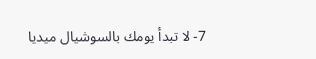7- لا تبدأ يومك بالسوشيال ميديا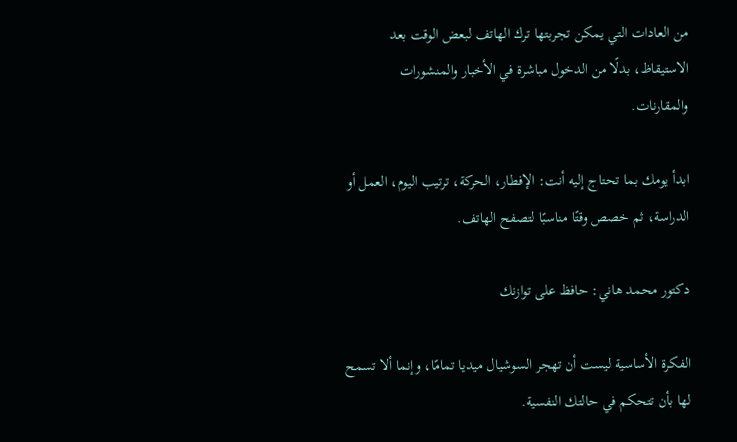من العادات التي يمكن تجربتها ترك الهاتف لبعض الوقت بعد الاستيقاظ، بدلًا من الدخول مباشرة في الأخبار والمنشورات والمقارنات.

ابدأ يومك بما تحتاج إليه أنت: الإفطار، الحركة، ترتيب اليوم، العمل أو الدراسة، ثم خصص وقتًا مناسبًا لتصفح الهاتف.

دكتور محمد هاني: حافظ على توازنك

الفكرة الأساسية ليست أن تهجر السوشيال ميديا تمامًا، وإنما ألا تسمح لها بأن تتحكم في حالتك النفسية.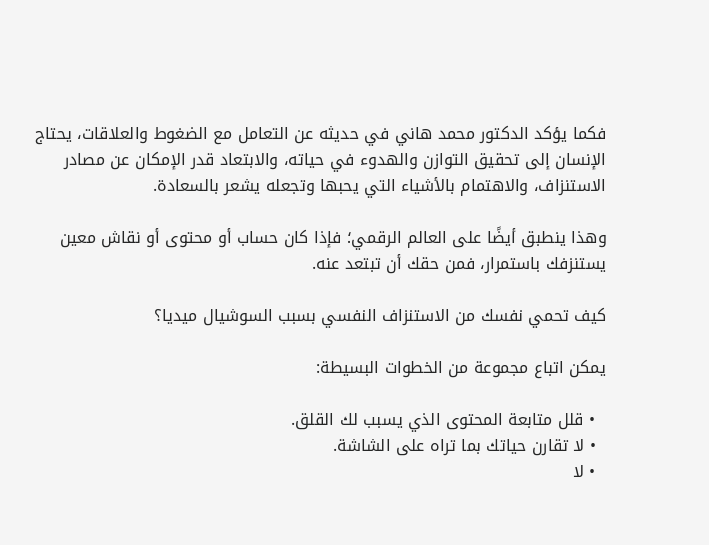فكما يؤكد الدكتور محمد هاني في حديثه عن التعامل مع الضغوط والعلاقات، يحتاج الإنسان إلى تحقيق التوازن والهدوء في حياته، والابتعاد قدر الإمكان عن مصادر الاستنزاف، والاهتمام بالأشياء التي يحبها وتجعله يشعر بالسعادة.

وهذا ينطبق أيضًا على العالم الرقمي؛ فإذا كان حساب أو محتوى أو نقاش معين يستنزفك باستمرار، فمن حقك أن تبتعد عنه.

كيف تحمي نفسك من الاستنزاف النفسي بسبب السوشيال ميديا؟

يمكن اتباع مجموعة من الخطوات البسيطة:

  • قلل متابعة المحتوى الذي يسبب لك القلق.
  • لا تقارن حياتك بما تراه على الشاشة.
  • لا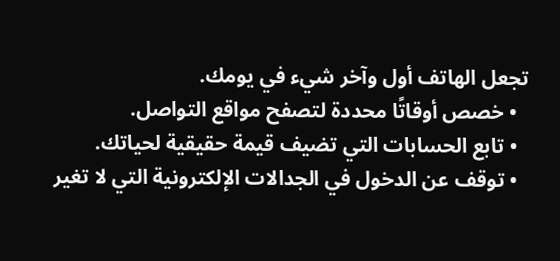تجعل الهاتف أول وآخر شيء في يومك.
  • خصص أوقاتًا محددة لتصفح مواقع التواصل.
  • تابع الحسابات التي تضيف قيمة حقيقية لحياتك.
  • توقف عن الدخول في الجدالات الإلكترونية التي لا تغير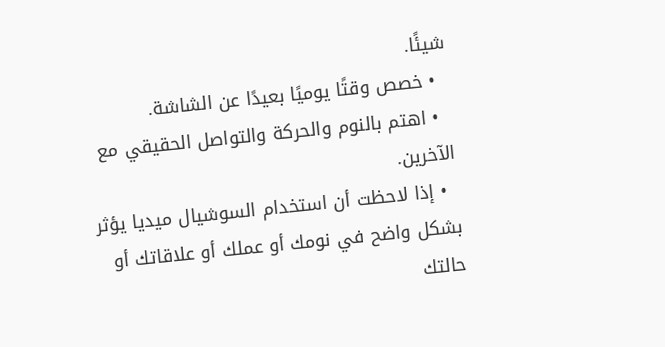شيئًا.
  • خصص وقتًا يوميًا بعيدًا عن الشاشة.
  • اهتم بالنوم والحركة والتواصل الحقيقي مع الآخرين.
  • إذا لاحظت أن استخدام السوشيال ميديا يؤثر بشكل واضح في نومك أو عملك أو علاقاتك أو حالتك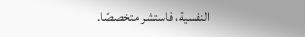النفسية، فاستشر متخصصًا.